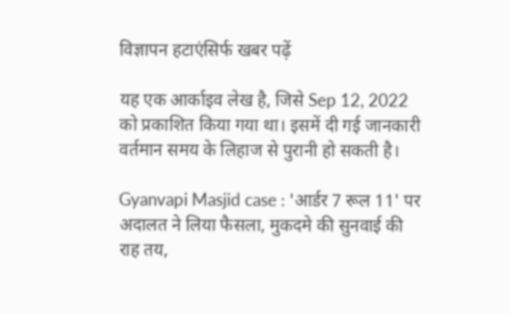विज्ञापन हटाएंसिर्फ खबर पढ़ें

यह एक आर्काइव लेख है, जिसे Sep 12, 2022 को प्रकाशित किया गया था। इसमें दी गई जानकारी वर्तमान समय के लिहाज से पुरानी हो सकती है।

Gyanvapi Masjid case : 'आर्डर 7 रूल 11' पर अदालत ने लिया फैसला, मुकदमे की सुनवाई की राह तय,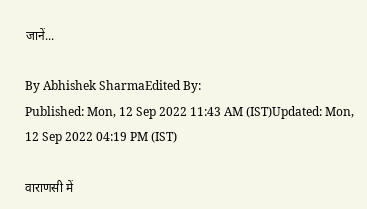जानें...

By Abhishek SharmaEdited By:
Published: Mon, 12 Sep 2022 11:43 AM (IST)Updated: Mon, 12 Sep 2022 04:19 PM (IST)

वाराणसी में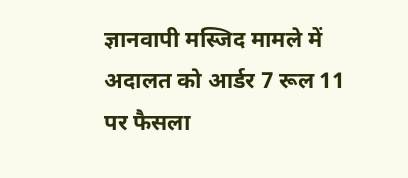ज्ञानवापी मस्जिद मामले में अदालत को आर्डर 7 रूल 11 पर फैसला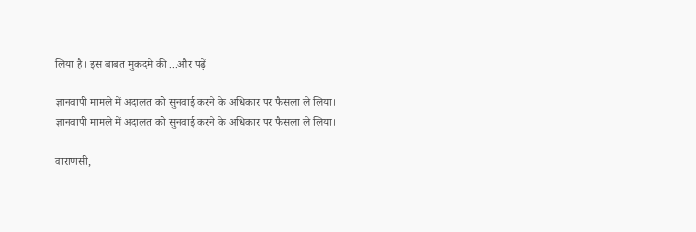लिया है। इस बाबत मुकदमे की ...और पढ़ें

ज्ञानवापी मामले में अदालत को सुनवाई करने के अधिकार पर फैसला ले लिया।
ज्ञानवापी मामले में अदालत को सुनवाई करने के अधिकार पर फैसला ले लिया।

वाराणसी,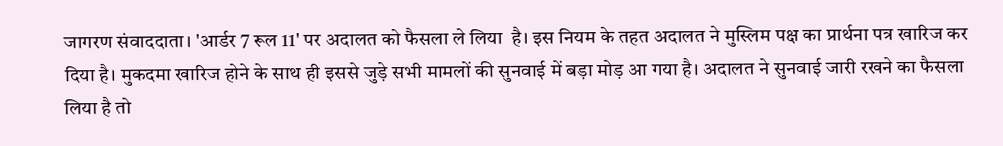जागरण संवाददाता। 'आर्डर 7 रूल 11' पर अदालत को फैसला ले लिया  है। इस नियम के तहत अदालत ने मुस्लिम पक्ष का प्रार्थना पत्र खारिज कर दिया है। मुकदमा खारिज होने के साथ ही इससे जुड़े सभी मामलों की सुनवाई में बड़ा मोड़ आ गया है। अदालत ने सुनवाई जारी रखने का फैसला लिया है तो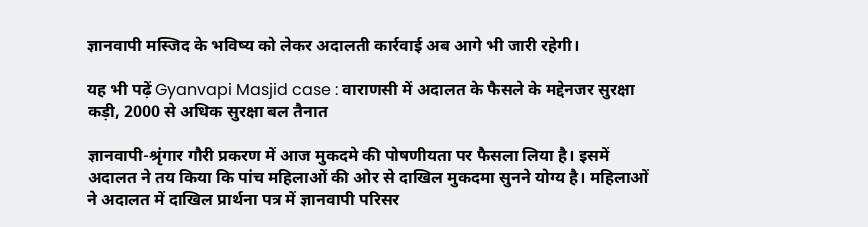ज्ञानवापी मस्जिद के भविष्‍य को लेकर अदालती कार्रवाई अब आगे भी जारी रहेगी।

यह भी पढ़ें Gyanvapi Masjid case : वाराणसी में अदालत के फैसले के मद्देनजर सुरक्षा कड़ी, 2000 से अधिक सुरक्षा बल तैनात

ज्ञानवापी-श्रृंगार गौरी प्रकरण में आज मुकदमे की पोषणीयता पर फैसला लिया है। इसमें अदालत ने तय किया कि पांच महिलाओं की ओर से दाखिल मुकदमा सुनने योग्य है। महिलाओं ने अदालत में दाखिल प्रार्थना पत्र में ज्ञानवापी परिसर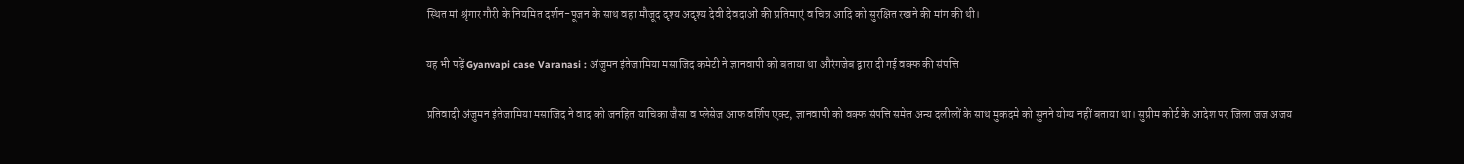स्थित मां श्रृंगार गौरी के नियमित दर्शन-पूजन के साथ वहा मौजूद दृश्य अदृश्य देवी देवदाओं की प्रतिमाएं व चित्र आदि को सुरक्षित रखने की मांग की थी।

यह भी पढ़ें Gyanvapi case Varanasi : अंजुमन इंतेजामिया मसाजिद कमेटी ने ज्ञानवापी को बताया था औरंगजेब द्वारा दी गई वक्‍फ की संपत्ति

प्रतिवादी अंजुमन इंतेजामिया मसाजिद ने वाद को जनहित याचिका जैसा व प्लेसेज आफ वर्शिप एक्ट, ज्ञानवापी को वक्फ संपत्ति समेत अन्य दलीलों के साथ मुकदमे को सुनने योग्य नहीं बताया था। सुप्रीम कोर्ट के आदेश पर जिला जज अजय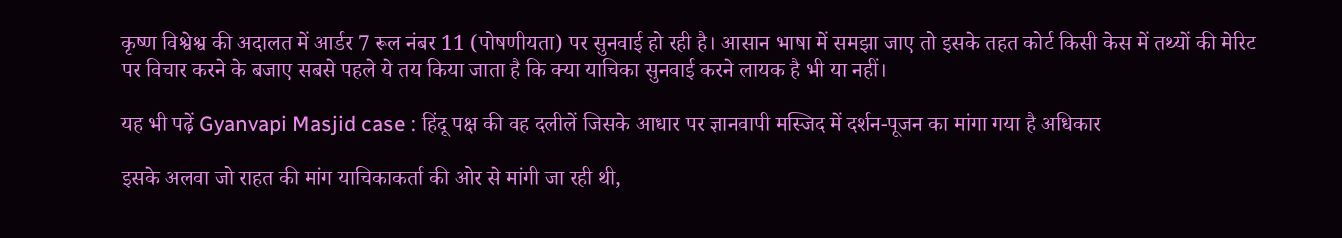कृष्ण विश्वेश्व की अदालत में आर्डर 7 रूल नंबर 11 (पोषणीयता) पर सुनवाई हो रही है। आसान भाषा में समझा जाए तो इसके तहत कोर्ट किसी केस में तथ्यों की मेरिट पर विचार करने के बजाए सबसे पहले ये तय किया जाता है कि क्या याचिका सुनवाई करने लायक है भी या नहीं।

यह भी पढ़ें Gyanvapi Masjid case : हिंदू पक्ष की वह दलीलें जिसके आधार पर ज्ञानवापी मस्जिद में दर्शन-पूजन का मांगा गया है अधिकार

इसके अलवा जो राहत की मांग याचिकाकर्ता की ओर से मांगी जा रही थी,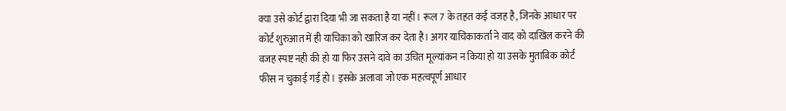क्या उसे कोर्ट द्वारा दिया भी जा सकता है या नहीं। रूल 7 के तहत कई वजह है, जिनके आधार पर कोर्ट शुरुआत में ही याचिका को खारिज कर देता है। अगर याचिकाकर्ता ने वाद को दाखिल करने की वजह स्पष्ट नही की हो या फिर उसने दावे का उचित मूल्यांकन न किया हो या उसके मुताबिक कोर्ट फीस न चुकाई गई हो। इसके अलावा जो एक महत्वपूर्ण आधार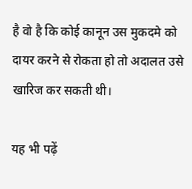है वो है कि कोई कानून उस मुकदमे को दायर करने से रोकता हो तो अदालत उसे खारिज कर सकती थी।

यह भी पढ़ें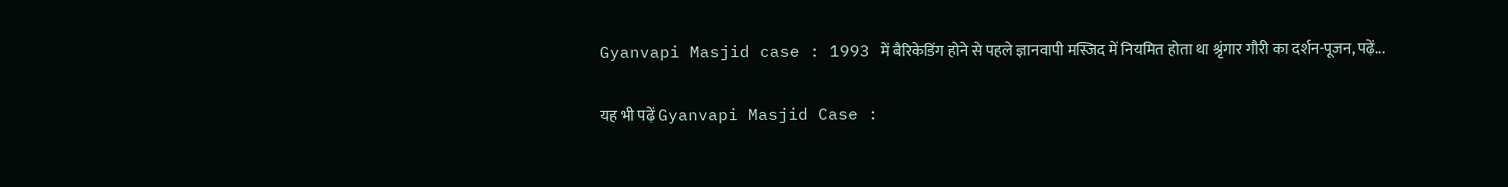Gyanvapi Masjid case : 1993 में बैरिकेडिंग होने से पहले ज्ञानवापी मस्जिद में नियमित होता था श्रृंगार गौरी का दर्शन-पूजन, पढ़ें...

यह भी पढ़ें Gyanvapi Masjid Case :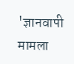'ज्ञानवापी मामला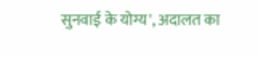सुनवाई के योग्य', अदालत का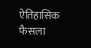ऐतिहासिक फैसला